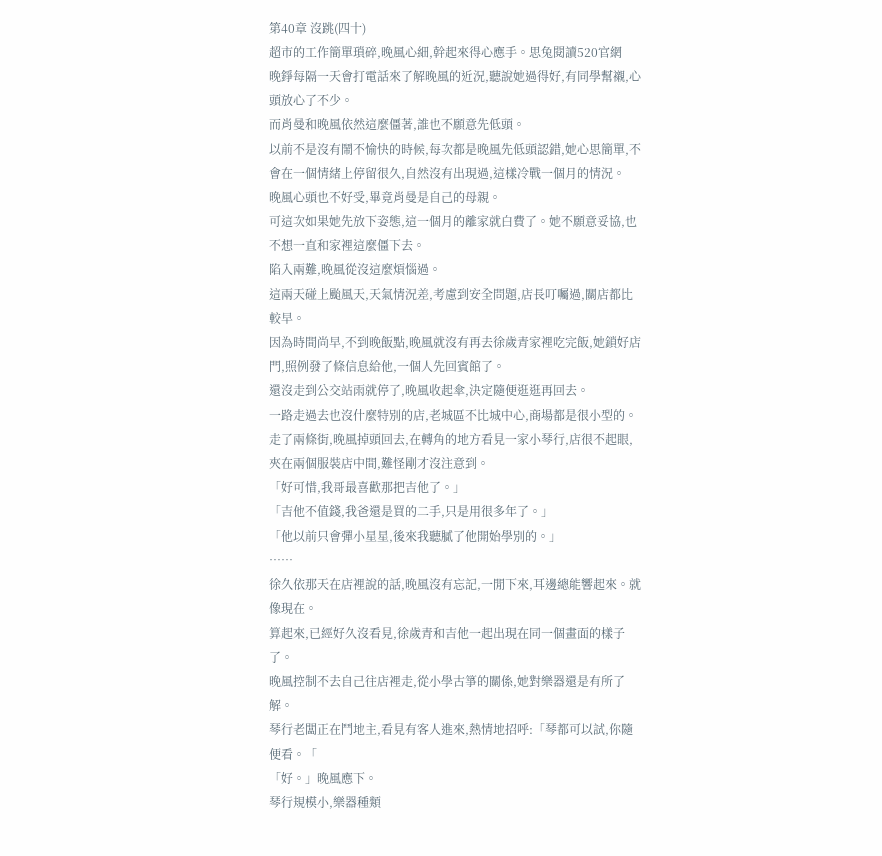第40章 沒跳(四十)
超市的工作簡單瑣碎,晚風心細,幹起來得心應手。思兔閱讀520官網
晚錚每隔一天會打電話來了解晚風的近況,聽說她過得好,有同學幫襯,心頭放心了不少。
而肖曼和晚風依然這麼僵著,誰也不願意先低頭。
以前不是沒有鬧不愉快的時候,每次都是晚風先低頭認錯,她心思簡單,不會在一個情緒上停留很久,自然沒有出現過,這樣冷戰一個月的情況。
晚風心頭也不好受,畢竟肖曼是自己的母親。
可這次如果她先放下姿態,這一個月的離家就白費了。她不願意妥協,也不想一直和家裡這麼僵下去。
陷入兩難,晚風從沒這麼煩惱過。
這兩天碰上颱風天,天氣情況差,考慮到安全問題,店長叮囑過,關店都比較早。
因為時間尚早,不到晚飯點,晚風就沒有再去徐歲青家裡吃完飯,她鎖好店門,照例發了條信息給他,一個人先回賓館了。
還沒走到公交站雨就停了,晚風收起傘,決定隨便逛逛再回去。
一路走過去也沒什麼特別的店,老城區不比城中心,商場都是很小型的。
走了兩條街,晚風掉頭回去,在轉角的地方看見一家小琴行,店很不起眼,夾在兩個服裝店中間,難怪剛才沒注意到。
「好可惜,我哥最喜歡那把吉他了。」
「吉他不值錢,我爸還是買的二手,只是用很多年了。」
「他以前只會彈小星星,後來我聽膩了他開始學別的。」
……
徐久依那天在店裡說的話,晚風沒有忘記,一閒下來,耳邊總能響起來。就像現在。
算起來,已經好久沒看見,徐歲青和吉他一起出現在同一個畫面的樣子了。
晚風控制不去自己往店裡走,從小學古箏的關係,她對樂器還是有所了解。
琴行老闆正在鬥地主,看見有客人進來,熱情地招呼:「琴都可以試,你隨便看。「
「好。」晚風應下。
琴行規模小,樂器種類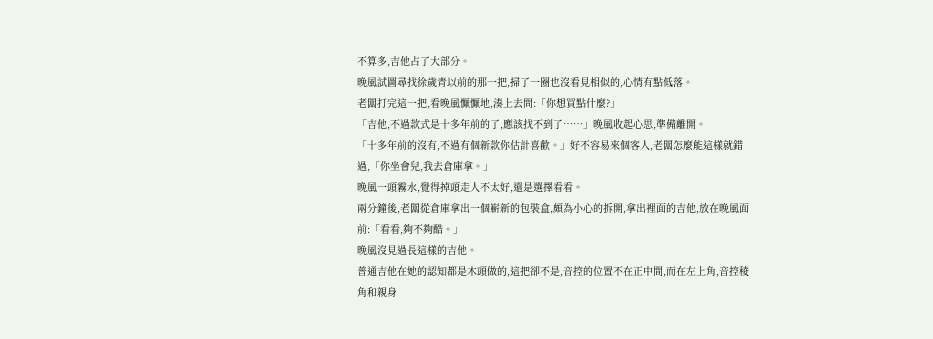不算多,吉他占了大部分。
晚風試圖尋找徐歲青以前的那一把,掃了一圈也沒看見相似的,心情有點低落。
老闆打完這一把,看晚風懨懨地,湊上去問:「你想買點什麼?」
「吉他,不過款式是十多年前的了,應該找不到了……」晚風收起心思,準備離開。
「十多年前的沒有,不過有個新款你估計喜歡。」好不容易來個客人,老闆怎麼能這樣就錯過,「你坐會兒,我去倉庫拿。」
晚風一頭霧水,覺得掉頭走人不太好,還是選擇看看。
兩分鐘後,老闆從倉庫拿出一個嶄新的包裝盒,頗為小心的拆開,拿出裡面的吉他,放在晚風面前:「看看,夠不夠酷。」
晚風沒見過長這樣的吉他。
普通吉他在她的認知都是木頭做的,這把卻不是,音控的位置不在正中間,而在左上角,音控稜角和親身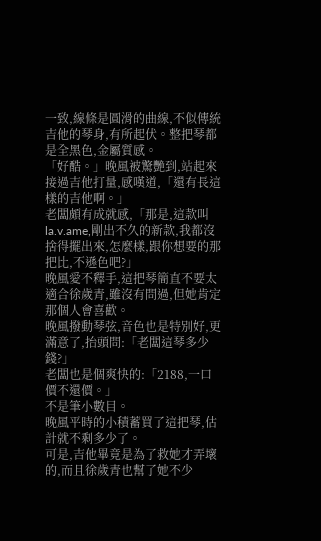一致,線條是圓滑的曲線,不似傳統吉他的琴身,有所起伏。整把琴都是全黑色,金屬質感。
「好酷。」晚風被驚艷到,站起來接過吉他打量,感嘆道,「還有長這樣的吉他啊。」
老闆頗有成就感,「那是,這款叫la.v.ame,剛出不久的新款,我都沒捨得擺出來,怎麼樣,跟你想要的那把比,不遜色吧?」
晚風愛不釋手,這把琴簡直不要太適合徐歲青,雖沒有問過,但她肯定那個人會喜歡。
晚風撥動琴弦,音色也是特別好,更滿意了,抬頭問:「老闆這琴多少錢?」
老闆也是個爽快的:「2188,一口價不還價。」
不是筆小數目。
晚風平時的小積蓄買了這把琴,估計就不剩多少了。
可是,吉他畢竟是為了救她才弄壞的,而且徐歲青也幫了她不少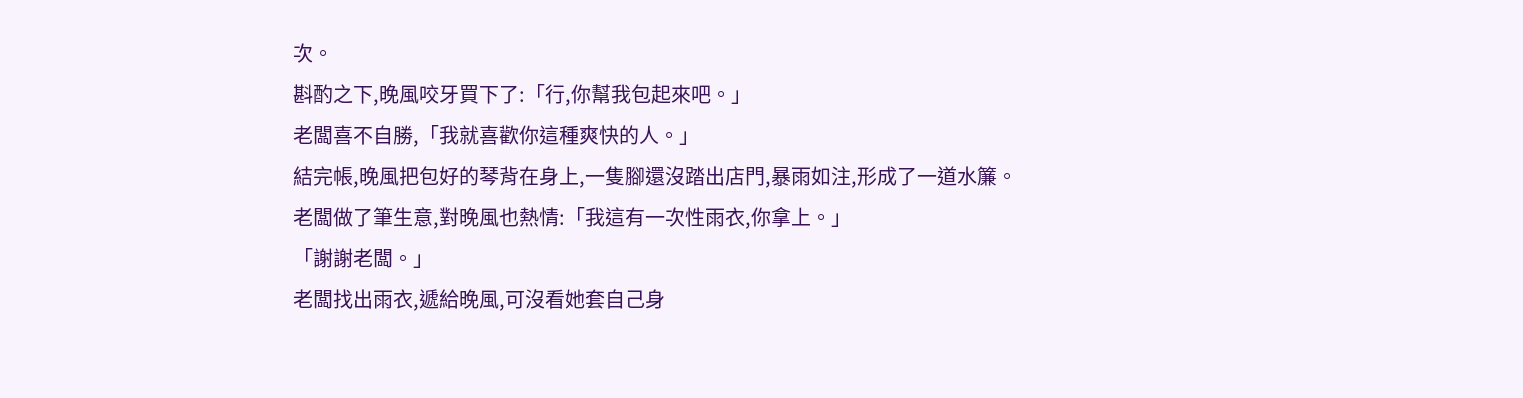次。
斟酌之下,晚風咬牙買下了:「行,你幫我包起來吧。」
老闆喜不自勝,「我就喜歡你這種爽快的人。」
結完帳,晚風把包好的琴背在身上,一隻腳還沒踏出店門,暴雨如注,形成了一道水簾。
老闆做了筆生意,對晚風也熱情:「我這有一次性雨衣,你拿上。」
「謝謝老闆。」
老闆找出雨衣,遞給晚風,可沒看她套自己身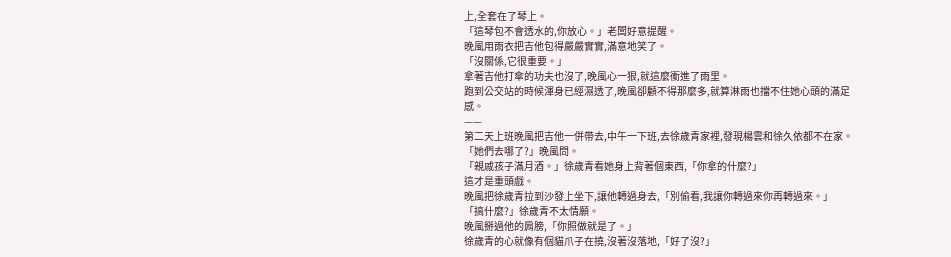上,全套在了琴上。
「這琴包不會透水的,你放心。」老闆好意提醒。
晚風用雨衣把吉他包得嚴嚴實實,滿意地笑了。
「沒關係,它很重要。」
拿著吉他打傘的功夫也沒了,晚風心一狠,就這麼衝進了雨里。
跑到公交站的時候渾身已經濕透了,晚風卻顧不得那麼多,就算淋雨也擋不住她心頭的滿足感。
——
第二天上班晚風把吉他一併帶去,中午一下班,去徐歲青家裡,發現楊雲和徐久依都不在家。
「她們去哪了?」晚風問。
「親戚孩子滿月酒。」徐歲青看她身上背著個東西,「你拿的什麼?」
這才是重頭戲。
晚風把徐歲青拉到沙發上坐下,讓他轉過身去,「別偷看,我讓你轉過來你再轉過來。」
「搞什麼?」徐歲青不太情願。
晚風掰過他的肩膀,「你照做就是了。」
徐歲青的心就像有個貓爪子在撓,沒著沒落地,「好了沒?」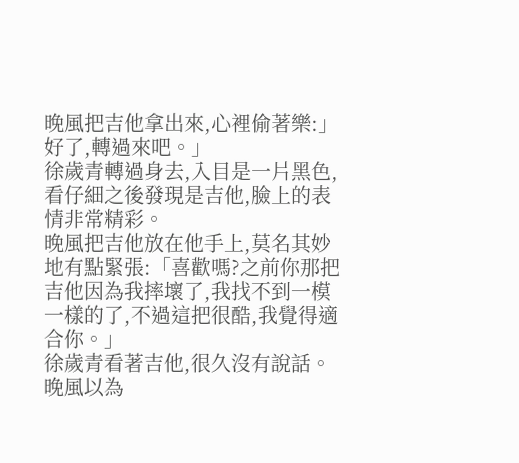晚風把吉他拿出來,心裡偷著樂:」好了,轉過來吧。」
徐歲青轉過身去,入目是一片黑色,看仔細之後發現是吉他,臉上的表情非常精彩。
晚風把吉他放在他手上,莫名其妙地有點緊張:「喜歡嗎?之前你那把吉他因為我摔壞了,我找不到一模一樣的了,不過這把很酷,我覺得適合你。」
徐歲青看著吉他,很久沒有說話。
晚風以為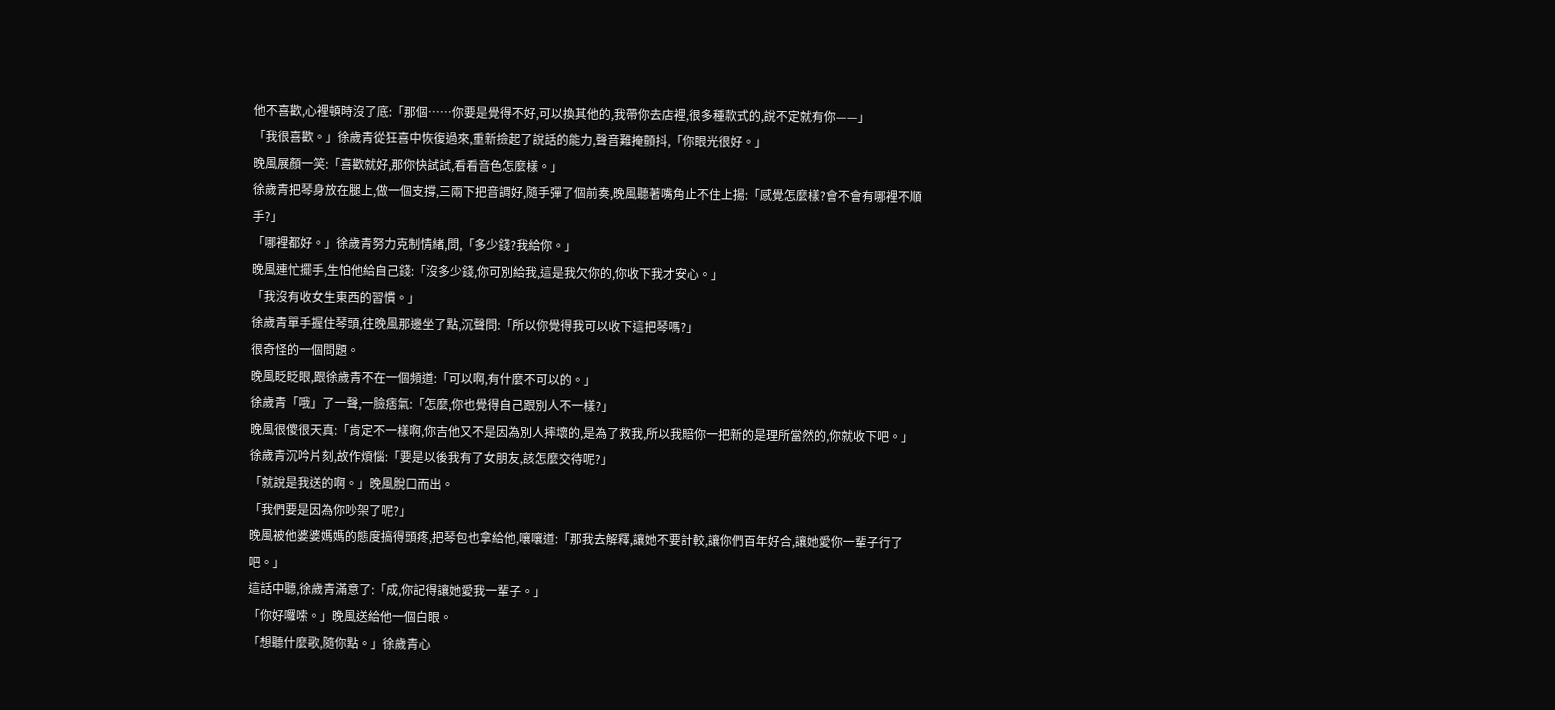他不喜歡,心裡頓時沒了底:「那個……你要是覺得不好,可以換其他的,我帶你去店裡,很多種款式的,說不定就有你——」
「我很喜歡。」徐歲青從狂喜中恢復過來,重新撿起了說話的能力,聲音難掩顫抖,「你眼光很好。」
晚風展顏一笑:「喜歡就好,那你快試試,看看音色怎麼樣。」
徐歲青把琴身放在腿上,做一個支撐,三兩下把音調好,隨手彈了個前奏,晚風聽著嘴角止不住上揚:「感覺怎麼樣?會不會有哪裡不順手?」
「哪裡都好。」徐歲青努力克制情緒,問,「多少錢?我給你。」
晚風連忙擺手,生怕他給自己錢:「沒多少錢,你可別給我,這是我欠你的,你收下我才安心。」
「我沒有收女生東西的習慣。」
徐歲青單手握住琴頭,往晚風那邊坐了點,沉聲問:「所以你覺得我可以收下這把琴嗎?」
很奇怪的一個問題。
晚風眨眨眼,跟徐歲青不在一個頻道:「可以啊,有什麼不可以的。」
徐歲青「哦」了一聲,一臉痞氣:「怎麼,你也覺得自己跟別人不一樣?」
晚風很傻很天真:「肯定不一樣啊,你吉他又不是因為別人摔壞的,是為了救我,所以我賠你一把新的是理所當然的,你就收下吧。」
徐歲青沉吟片刻,故作煩惱:「要是以後我有了女朋友,該怎麼交待呢?」
「就說是我送的啊。」晚風脫口而出。
「我們要是因為你吵架了呢?」
晚風被他婆婆媽媽的態度搞得頭疼,把琴包也拿給他,嚷嚷道:「那我去解釋,讓她不要計較,讓你們百年好合,讓她愛你一輩子行了吧。」
這話中聽,徐歲青滿意了:「成,你記得讓她愛我一輩子。」
「你好囉嗦。」晚風送給他一個白眼。
「想聽什麼歌,隨你點。」徐歲青心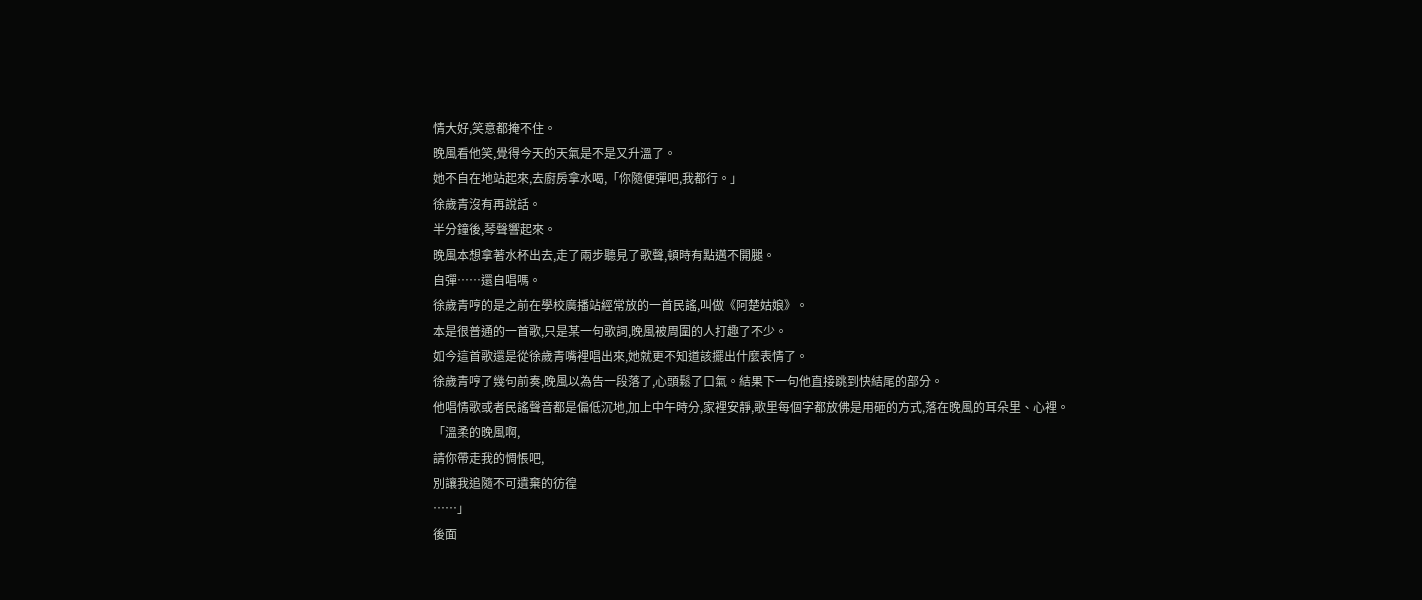情大好,笑意都掩不住。
晚風看他笑,覺得今天的天氣是不是又升溫了。
她不自在地站起來,去廚房拿水喝,「你隨便彈吧,我都行。」
徐歲青沒有再說話。
半分鐘後,琴聲響起來。
晚風本想拿著水杯出去,走了兩步聽見了歌聲,頓時有點邁不開腿。
自彈……還自唱嗎。
徐歲青哼的是之前在學校廣播站經常放的一首民謠,叫做《阿楚姑娘》。
本是很普通的一首歌,只是某一句歌詞,晚風被周圍的人打趣了不少。
如今這首歌還是從徐歲青嘴裡唱出來,她就更不知道該擺出什麼表情了。
徐歲青哼了幾句前奏,晚風以為告一段落了,心頭鬆了口氣。結果下一句他直接跳到快結尾的部分。
他唱情歌或者民謠聲音都是偏低沉地,加上中午時分,家裡安靜,歌里每個字都放佛是用砸的方式,落在晚風的耳朵里、心裡。
「溫柔的晚風啊,
請你帶走我的惆悵吧,
別讓我追隨不可遺棄的彷徨
……」
後面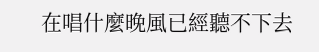在唱什麼晚風已經聽不下去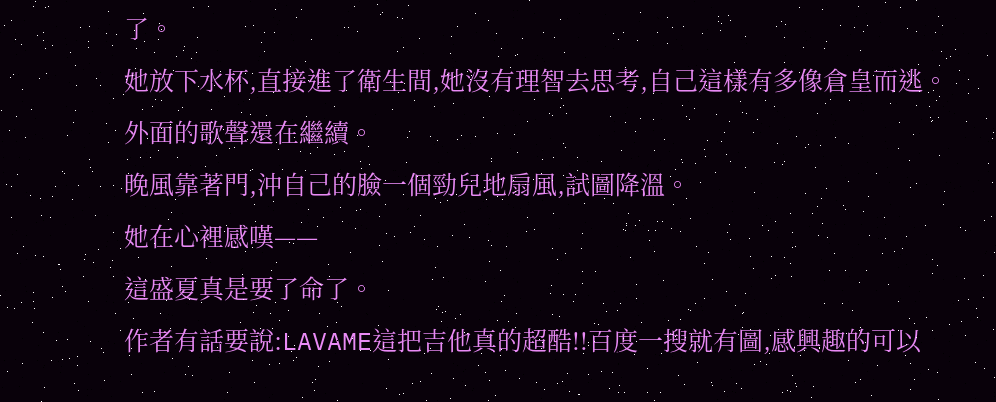了。
她放下水杯,直接進了衛生間,她沒有理智去思考,自己這樣有多像倉皇而逃。
外面的歌聲還在繼續。
晚風靠著門,沖自己的臉一個勁兒地扇風,試圖降溫。
她在心裡感嘆——
這盛夏真是要了命了。
作者有話要說:LAVAME這把吉他真的超酷!!百度一搜就有圖,感興趣的可以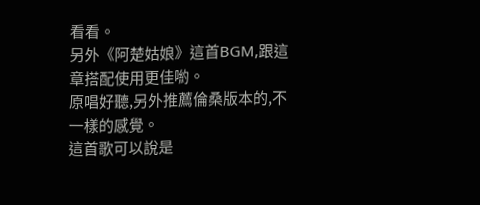看看。
另外《阿楚姑娘》這首BGM,跟這章搭配使用更佳喲。
原唱好聽,另外推薦倫桑版本的,不一樣的感覺。
這首歌可以說是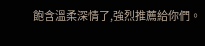飽含溫柔深情了,強烈推薦給你們。